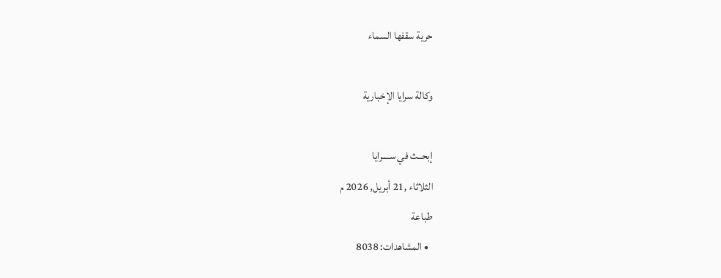حرية سقفها السماء

وكالة سرايا الإخبارية

إبحــث في ســــرايا
الثلاثاء ,21 أبريل, 2026 م
طباعة
  • المشاهدات: 8038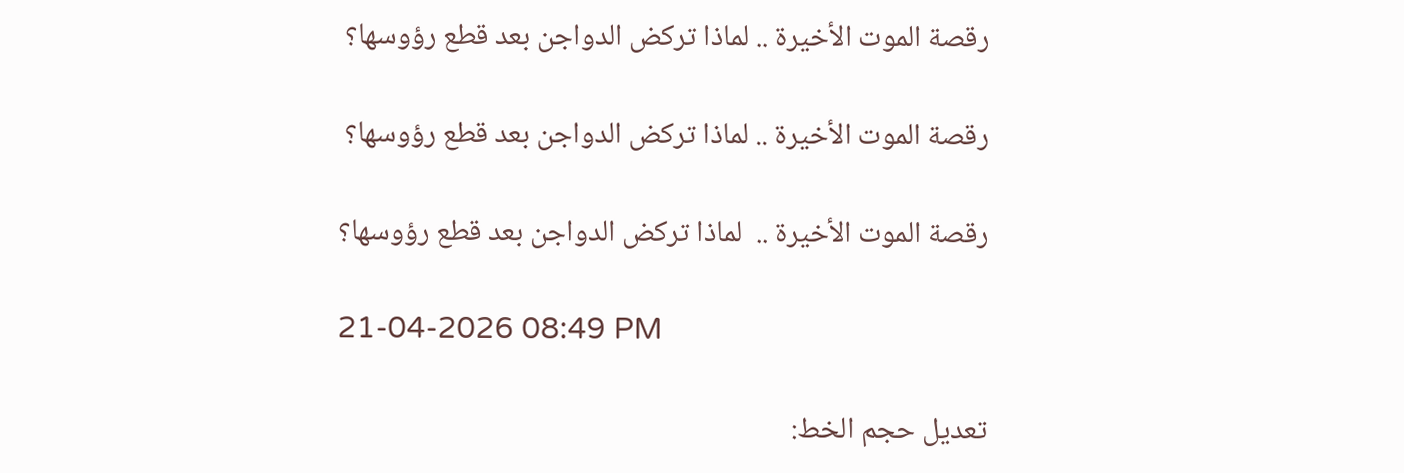رقصة الموت الأخيرة .. لماذا تركض الدواجن بعد قطع رؤوسها؟

رقصة الموت الأخيرة .. لماذا تركض الدواجن بعد قطع رؤوسها؟

رقصة الموت الأخيرة ..  لماذا تركض الدواجن بعد قطع رؤوسها؟

21-04-2026 08:49 PM

تعديل حجم الخط: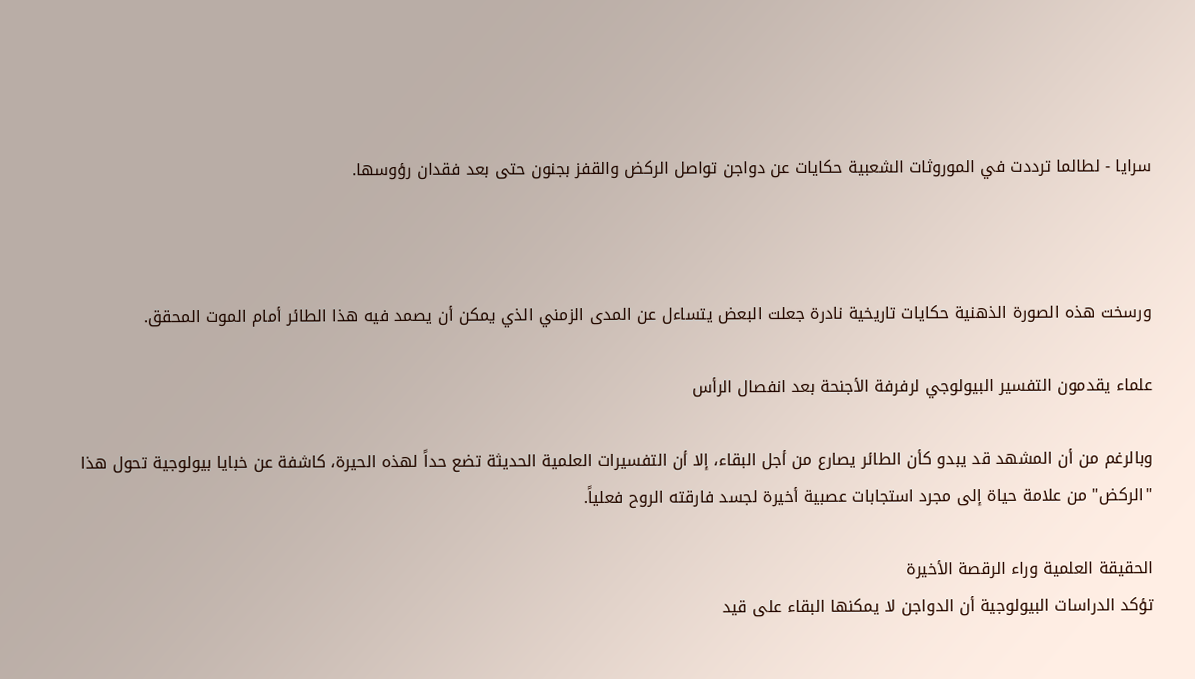سرايا - لطالما ترددت في الموروثات الشعبية حكايات عن دواجن تواصل الركض والقفز بجنون حتى بعد فقدان رؤوسها.



ورسخت هذه الصورة الذهنية حكايات تاريخية نادرة جعلت البعض يتساءل عن المدى الزمني الذي يمكن أن يصمد فيه هذا الطائر أمام الموت المحقق.

علماء يقدمون التفسير البيولوجي لرفرفة الأجنحة بعد انفصال الرأس

وبالرغم من أن المشهد قد يبدو كأن الطائر يصارع من أجل البقاء، إلا أن التفسيرات العلمية الحديثة تضع حداً لهذه الحيرة، كاشفة عن خبايا بيولوجية تحول هذا "الركض" من علامة حياة إلى مجرد استجابات عصبية أخيرة لجسد فارقته الروح فعلياً.

الحقيقة العلمية وراء الرقصة الأخيرة
تؤكد الدراسات البيولوجية أن الدواجن لا يمكنها البقاء على قيد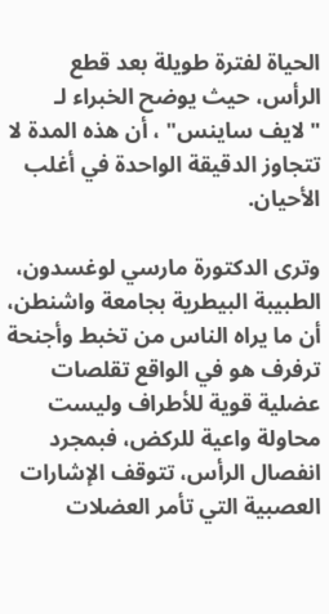الحياة لفترة طويلة بعد قطع الرأس، حيث يوضح الخبراء لـ "لايف ساينس" ، أن هذه المدة لا تتجاوز الدقيقة الواحدة في أغلب الأحيان.

وترى الدكتورة مارسي لوغسدون، الطبيبة البيطرية بجامعة واشنطن، أن ما يراه الناس من تخبط وأجنحة ترفرف هو في الواقع تقلصات عضلية قوية للأطراف وليست محاولة واعية للركض، فبمجرد انفصال الرأس، تتوقف الإشارات العصبية التي تأمر العضلات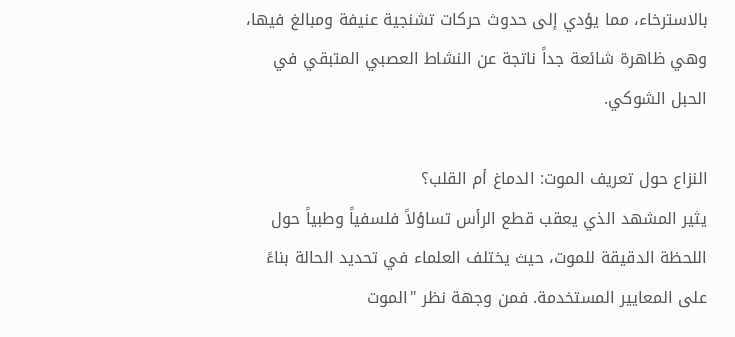بالاسترخاء، مما يؤدي إلى حدوث حركات تشنجية عنيفة ومبالغ فيها، وهي ظاهرة شائعة جداً ناتجة عن النشاط العصبي المتبقي في الحبل الشوكي.

النزاع حول تعريف الموت: الدماغ أم القلب؟
يثير المشهد الذي يعقب قطع الرأس تساؤلاً فلسفياً وطبياً حول اللحظة الدقيقة للموت، حيث يختلف العلماء في تحديد الحالة بناءً على المعايير المستخدمة. فمن وجهة نظر "الموت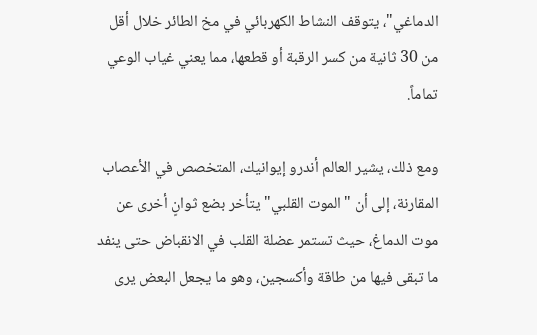الدماغي"، يتوقف النشاط الكهربائي في مخ الطائر خلال أقل من 30 ثانية من كسر الرقبة أو قطعها، مما يعني غياب الوعي تماماً.

ومع ذلك، يشير العالم أندرو إيوانيك، المتخصص في الأعصاب المقارنة، إلى أن "الموت القلبي" يتأخر بضع ثوانٍ أخرى عن موت الدماغ، حيث تستمر عضلة القلب في الانقباض حتى ينفد ما تبقى فيها من طاقة وأكسجين، وهو ما يجعل البعض يرى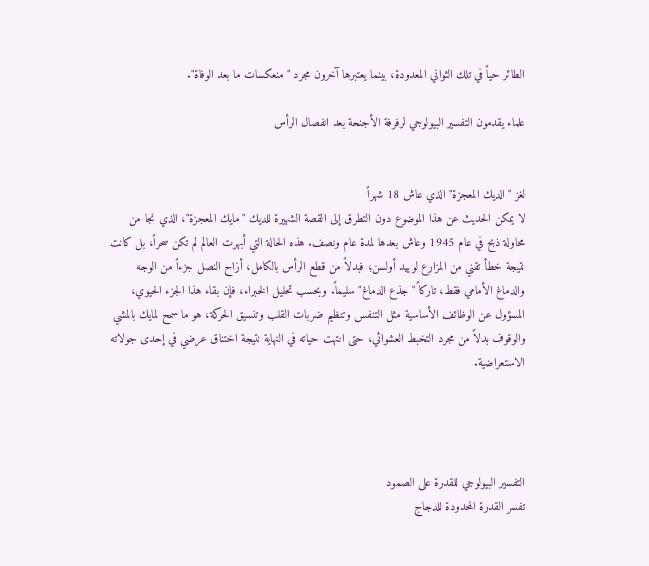الطائر حياً في تلك الثواني المعدودة، بينما يعتبرها آخرون مجرد "منعكسات ما بعد الوفاة".

علماء يقدمون التفسير البيولوجي لرفرفة الأجنحة بعد انفصال الرأس


لغز "الديك المعجزة" الذي عاش 18 شهراً
لا يمكن الحديث عن هذا الموضوع دون التطرق إلى القصة الشهيرة للديك "مايك المعجزة"، الذي نجا من محاولة ذبح في عام 1945 وعاش بعدها لمدة عام ونصف. هذه الحالة التي أبهرت العالم لم تكن سحراً، بل كانت نتيجة خطأ تقني من المزارع لوييد أولسن؛ فبدلاً من قطع الرأس بالكامل، أزاح النصل جزءاً من الوجه والدماغ الأمامي فقط، تاركاً "جذع الدماغ" سليماً. وبحسب تحليل الخبراء، فإن بقاء هذا الجزء الحيوي، المسؤول عن الوظائف الأساسية مثل التنفس وتنظيم ضربات القلب وتنسيق الحركة، هو ما سمح لمايك بالمشي والوقوف بدلاً من مجرد التخبط العشوائي، حتى انتهت حياته في النهاية نتيجة اختناق عرضي في إحدى جولاته الاستعراضية.




التفسير البيولوجي للقدرة على الصمود
تفسر القدرة المحدودة للدجاج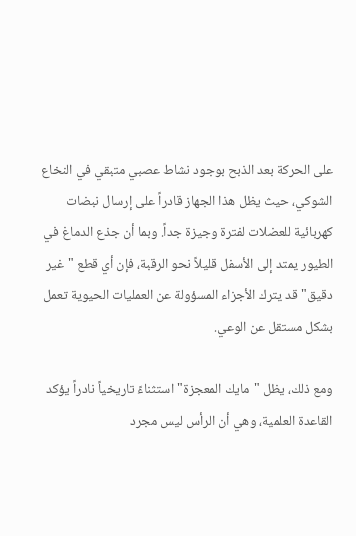على الحركة بعد الذبح بوجود نشاط عصبي متبقي في النخاع الشوكي، حيث يظل هذا الجهاز قادراً على إرسال نبضات كهربائية للعضلات لفترة وجيزة جداً. وبما أن جذع الدماغ في الطيور يمتد إلى الأسفل قليلاً نحو الرقبة، فإن أي قطع "غير دقيق" قد يترك الأجزاء المسؤولة عن العمليات الحيوية تعمل بشكل مستقل عن الوعي.

ومع ذلك، يظل "مايك المعجزة" استثناءً تاريخياً نادراً يؤكد القاعدة العلمية، وهي أن الرأس ليس مجرد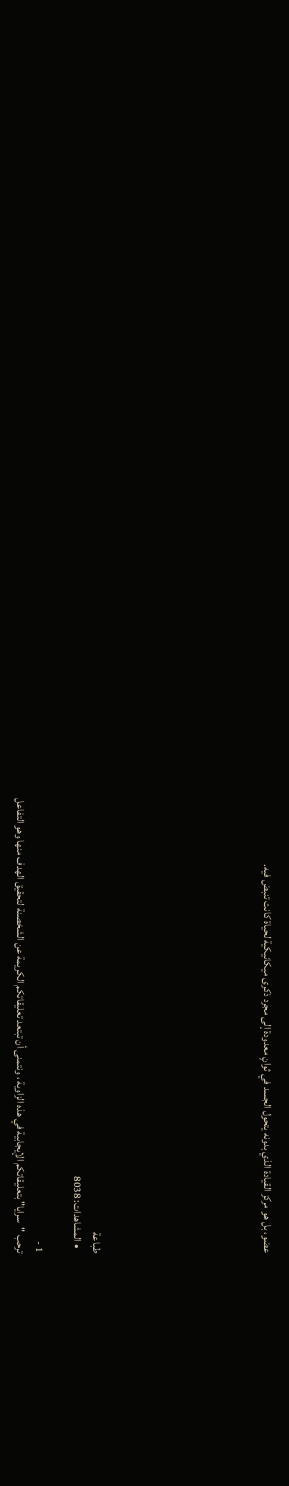عضو، بل هو مركز القيادة الذي بدونه يتحول الجسد في ثوانٍ معدودة إلى مجرد ذكرى ميكانيكية لحياة كانت تنبض فيه.








طباعة
  • المشاهدات: 8038

1 -
ترحب "سرايا" بتعليقاتكم الإيجابية في هذه الزاوية ، ونتمنى أن تبتعد تعليقاتكم الكريمة عن الشخصنة لتحقيق الهدف منها وهو التفاعل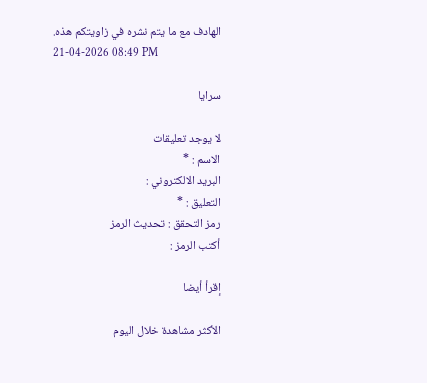الهادف مع ما يتم نشره في زاويتكم هذه.
21-04-2026 08:49 PM

سرايا

لا يوجد تعليقات
الاسم : *
البريد الالكتروني :
التعليق : *
رمز التحقق : تحديث الرمز
أكتب الرمز :

إقرأ أيضا

الأكثر مشاهدة خلال اليوم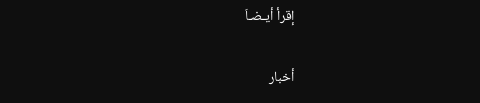إقرأ أيـضـاَ

أخبار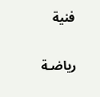فنية

رياضـة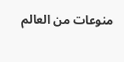منوعات من العالم